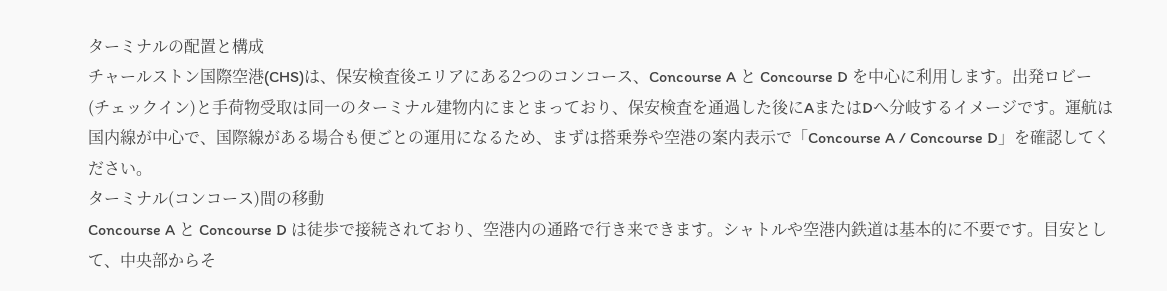ターミナルの配置と構成
チャールストン国際空港(CHS)は、保安検査後エリアにある2つのコンコース、Concourse A と Concourse D を中心に利用します。出発ロビー(チェックイン)と手荷物受取は同一のターミナル建物内にまとまっており、保安検査を通過した後にAまたはDへ分岐するイメージです。運航は国内線が中心で、国際線がある場合も便ごとの運用になるため、まずは搭乗券や空港の案内表示で「Concourse A / Concourse D」を確認してください。
ターミナル(コンコース)間の移動
Concourse A と Concourse D は徒歩で接続されており、空港内の通路で行き来できます。シャトルや空港内鉄道は基本的に不要です。目安として、中央部からそ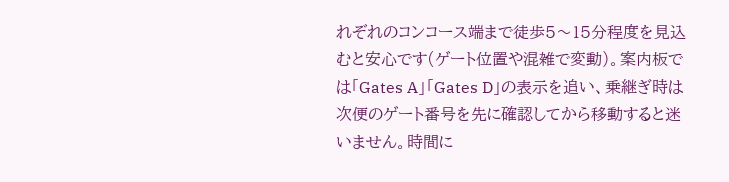れぞれのコンコース端まで徒歩5〜15分程度を見込むと安心です(ゲート位置や混雑で変動)。案内板では「Gates A」「Gates D」の表示を追い、乗継ぎ時は次便のゲート番号を先に確認してから移動すると迷いません。時間に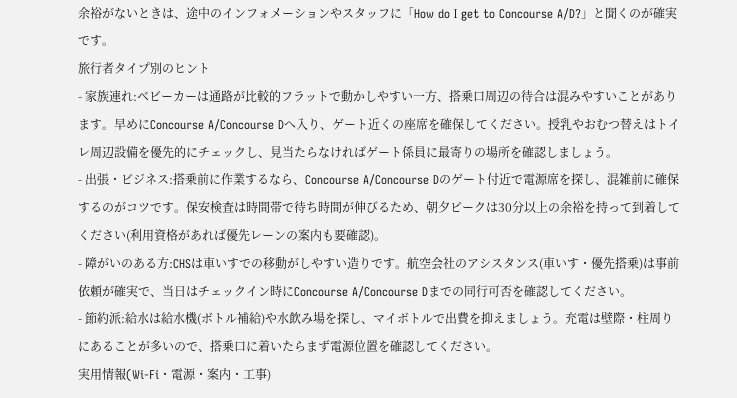余裕がないときは、途中のインフォメーションやスタッフに「How do I get to Concourse A/D?」と聞くのが確実です。
旅行者タイプ別のヒント
- 家族連れ:ベビーカーは通路が比較的フラットで動かしやすい一方、搭乗口周辺の待合は混みやすいことがあります。早めにConcourse A/Concourse Dへ入り、ゲート近くの座席を確保してください。授乳やおむつ替えはトイレ周辺設備を優先的にチェックし、見当たらなければゲート係員に最寄りの場所を確認しましょう。
- 出張・ビジネス:搭乗前に作業するなら、Concourse A/Concourse Dのゲート付近で電源席を探し、混雑前に確保するのがコツです。保安検査は時間帯で待ち時間が伸びるため、朝夕ピークは30分以上の余裕を持って到着してください(利用資格があれば優先レーンの案内も要確認)。
- 障がいのある方:CHSは車いすでの移動がしやすい造りです。航空会社のアシスタンス(車いす・優先搭乗)は事前依頼が確実で、当日はチェックイン時にConcourse A/Concourse Dまでの同行可否を確認してください。
- 節約派:給水は給水機(ボトル補給)や水飲み場を探し、マイボトルで出費を抑えましょう。充電は壁際・柱周りにあることが多いので、搭乗口に着いたらまず電源位置を確認してください。
実用情報(Wi-Fi・電源・案内・工事)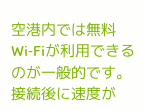空港内では無料Wi‑Fiが利用できるのが一般的です。接続後に速度が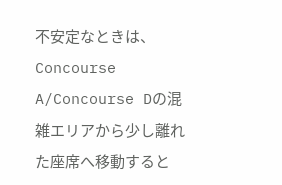不安定なときは、Concourse A/Concourse Dの混雑エリアから少し離れた座席へ移動すると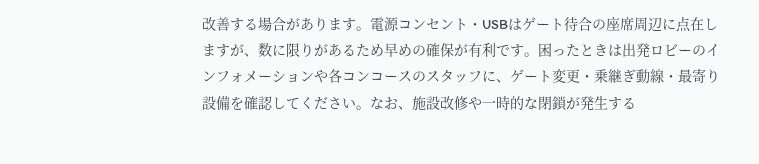改善する場合があります。電源コンセント・USBはゲート待合の座席周辺に点在しますが、数に限りがあるため早めの確保が有利です。困ったときは出発ロビーのインフォメーションや各コンコースのスタッフに、ゲート変更・乗継ぎ動線・最寄り設備を確認してください。なお、施設改修や一時的な閉鎖が発生する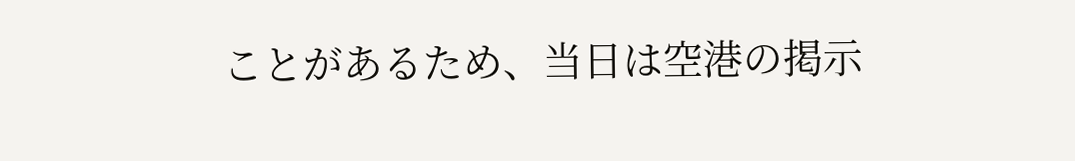ことがあるため、当日は空港の掲示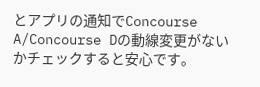とアプリの通知でConcourse A/Concourse Dの動線変更がないかチェックすると安心です。